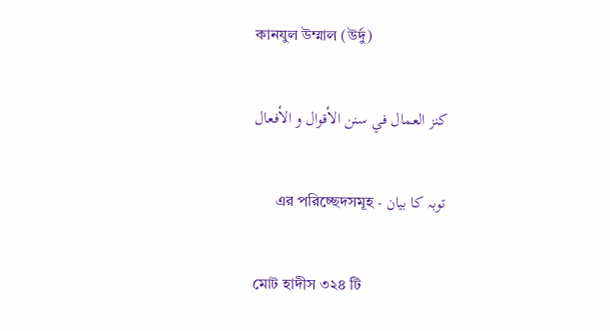কানযুল উম্মাল (উর্দু)

كنز العمال في سنن الأقوال و الأفعال

توبہ کا بیان - এর পরিচ্ছেদসমূহ

মোট হাদীস ৩২৪ টি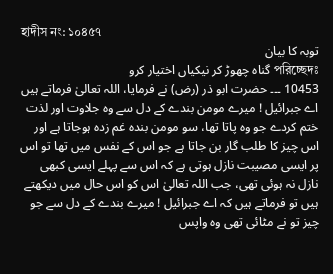হাদীস নং: ১০৪৫৭
توبہ کا بیان
পরিচ্ছেদঃ گناہ چھوڑ کر نیکیاں اختیار کرو
10453 ۔۔۔ حضرت ابو ذر (رض) نے فرمایا، اللہ تعالیٰ فرماتے ہیں اے جبرائیل ! میرے مومن بندے کے دل سے وہ جلاوت اور لذت ختم کردے جو وہ پاتا تھا، سو مومن بندہ غم زدہ ہوجاتا ہے اور اس چیز کا طلب گار بن جاتا ہے جو اس کے نفس میں تھا تو اس پر ایسی مصیبت نازل ہوتی ہے کہ اس سے پہلے ایسی کبھی نازل نہ ہوئی تھی، جب اللہ تعالیٰ اس کو اس حال میں دیکھتے ہیں تو فرماتے ہیں کہ اے جبرائیل ! میرے بندے کے دل سے جو چیز تو نے مٹائی تھی وہ واپس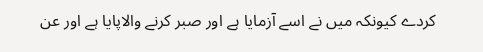کردے کیونکہ میں نے اسے آزمایا ہے اور صبر کرنے والاپایا ہے اور عن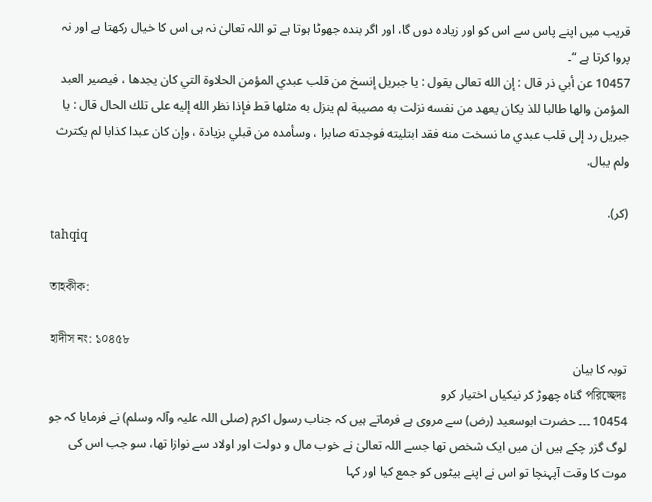قریب میں اپنے پاس سے اس کو اور زیادہ دوں گا، اور اگر بندہ جھوٹا ہوتا ہے تو اللہ تعالیٰ نہ ہی اس کا خیال رکھتا ہے اور نہ پروا کرتا ہے “۔
10457 عن أبي ذر قال : إن الله تعالى يقول : يا جبريل إنسخ من قلب عبدي المؤمن الحلاوة التي كان يجدها ، فيصير العبد المؤمن والها طالبا للذ يكان يعهد من نفسه نزلت به مصيبة لم ينزل به مثلها قط فإذا نظر الله إليه على تلك الحال قال : يا جبريل رد إلى قلب عبدي ما نسخت منه فقد ابتليته فوجدته صابرا ، وسأمده من قبلي بزيادة ، وإن كان عبدا كذابا لم يكترث ولم يبال.

(كر).
tahqiq

তাহকীক:

হাদীস নং: ১০৪৫৮
توبہ کا بیان
পরিচ্ছেদঃ گناہ چھوڑ کر نیکیاں اختیار کرو
10454 ۔۔۔ حضرت ابوسعید (رض) سے مروی ہے فرماتے ہیں کہ جناب رسول اکرم (صلی اللہ علیہ وآلہ وسلم) نے فرمایا کہ جو لوگ گزر چکے ہیں ان میں ایک شخص تھا جسے اللہ تعالیٰ نے خوب مال و دولت اور اولاد سے نوازا تھا، سو جب اس کی موت کا وقت آپہنچا تو اس نے اپنے بیٹوں کو جمع کیا اور کہا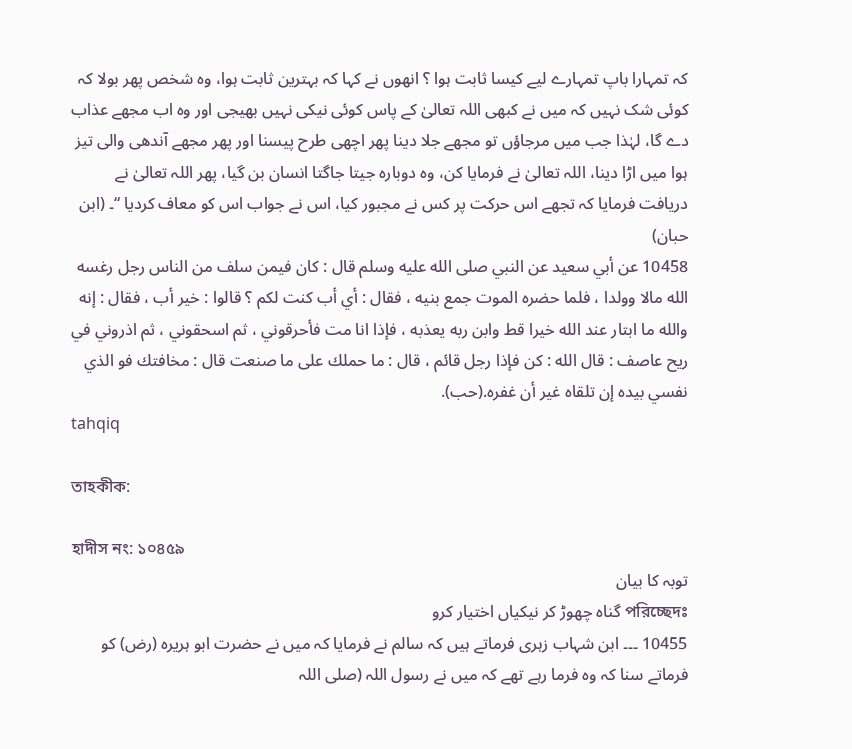کہ تمہارا باپ تمہارے لیے کیسا ثابت ہوا ؟ انھوں نے کہا کہ بہترین ثابت ہوا، وہ شخص پھر بولا کہ کوئی شک نہیں کہ میں نے کبھی اللہ تعالیٰ کے پاس کوئی نیکی نہیں بھیجی اور وہ اب مجھے عذاب دے گا، لہٰذا جب میں مرجاؤں تو مجھے جلا دینا پھر اچھی طرح پیسنا اور پھر مجھے آندھی والی تیز ہوا میں اڑا دینا، اللہ تعالیٰ نے فرمایا کن، وہ دوبارہ جیتا جاگتا انسان بن گیا، پھر اللہ تعالیٰ نے دریافت فرمایا کہ تجھے اس حرکت پر کس نے مجبور کیا، اس نے جواب اس کو معاف کردیا “۔ (ابن حبان)
10458 عن أبي سعيد عن النبي صلى الله عليه وسلم قال : كان فيمن سلف من الناس رجل رغسه الله مالا وولدا ، فلما حضره الموت جمع بنيه ، فقال : أي أب كنت لكم ؟ قالوا : خير أب ، فقال : إنه والله ما ابتار عند الله خيرا قط وابن ربه يعذبه ، فإذا انا مت فأحرقوني ، ثم اسحقوني ، ثم اذروني في ريح عاصف : قال الله : كن فإذا رجل قائم ، قال : ما حملك على ما صنعت قال : مخافتك فو الذي نفسي بيده إن تلقاه غير أن غفره.(حب).
tahqiq

তাহকীক:

হাদীস নং: ১০৪৫৯
توبہ کا بیان
পরিচ্ছেদঃ گناہ چھوڑ کر نیکیاں اختیار کرو
10455 ۔۔۔ ابن شہاب زہری فرماتے ہیں کہ سالم نے فرمایا کہ میں نے حضرت ابو ہریرہ (رض) کو فرماتے سنا کہ وہ فرما رہے تھے کہ میں نے رسول اللہ (صلی اللہ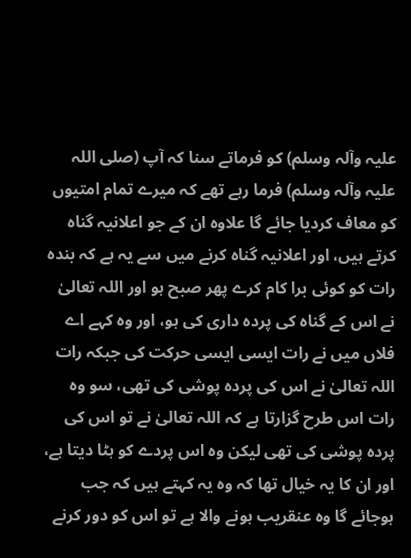علیہ وآلہ وسلم) کو فرماتے سنا کہ آپ (صلی اللہ علیہ وآلہ وسلم) فرما رہے تھے کہ میرے تمام امتیوں کو معاف کردیا جائے گا علاوہ ان کے جو اعلانیہ گناہ کرتے ہیں، اور اعلانیہ گناہ کرنے میں سے یہ ہے کہ بندہ رات کو کوئی برا کام کرے پھر صبح ہو اور اللہ تعالیٰ نے اس کے گناہ کی پردہ داری کی ہو، اور وہ کہے اے فلاں میں نے رات ایسی ایسی حرکت کی جبکہ رات اللہ تعالیٰ نے اس کی پردہ پوشی کی تھی، سو وہ رات اس طرح گزارتا ہے کہ اللہ تعالیٰ نے تو اس کی پردہ پوشی کی تھی لیکن وہ اس پردے کو ہٹا دیتا ہے، اور ان کا یہ خیال تھا کہ وہ یہ کہتے ہیں کہ جب ہوجائے گا وہ عنقریب ہونے والا ہے تو اس کو دور کرنے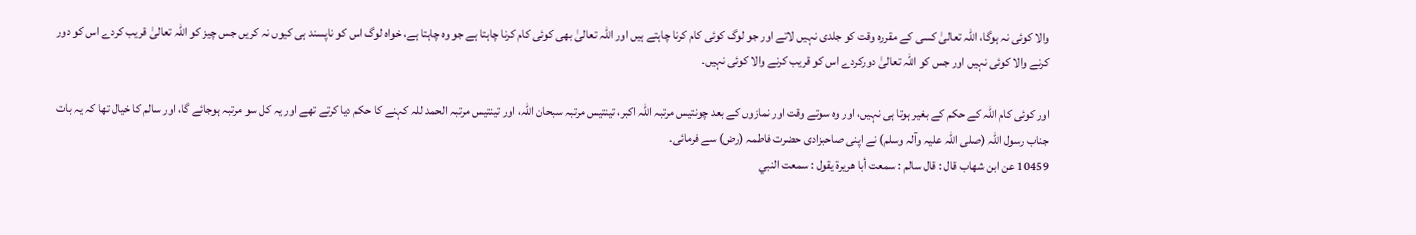والا کوئی نہ ہوگا، اللہ تعالیٰ کسی کے مقررہ وقت کو جلدی نہیں لاتے اور جو لوگ کوئی کام کرنا چاہتے ہیں اور اللہ تعالیٰ بھی کوئی کام کرنا چاہتا ہے جو وہ چاہتا ہے، خواہ لوگ اس کو ناپسند ہی کیوں نہ کریں جس چیز کو اللہ تعالیٰ قریب کردے اس کو دور کرنے والا کوئی نہیں اور جس کو اللہ تعالیٰ دورکردے اس کو قریب کرنے والا کوئی نہیں۔

اور کوئی کام اللہ کے حکم کے بغیر ہوتا ہی نہیں، اور وہ سوتے وقت اور نمازوں کے بعد چونتیس مرتبہ اللہ اکبر، تینتیس مرتبہ سبحان اللہ، اور تینتیس مرتبہ الحمد للہ کہنے کا حکم دیا کرتے تھے اور یہ کل سو مرتبہ ہوجائے گا، اور سالم کا خیال تھا کہ یہ بات جناب رسول اللہ (صلی اللہ علیہ وآلہ وسلم) نے اپنی صاحبزادی حضرت فاطمہ (رض) سے فرمائی۔
10459 عن ابن شهاب قال : قال سالم : سمعت أبا هريرة يقول : سمعت النبي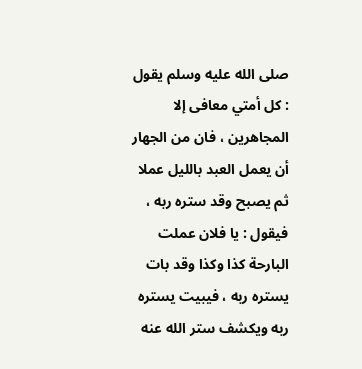صلى الله عليه وسلم يقول : كل أمتي معافى إلا المجاهرين ، فان من الجهار أن يعمل العبد بالليل عملا ثم يصبح وقد ستره ربه ، فيقول : يا فلان عملت البارحة كذا وكذا وقد بات يستره ربه ، فيبيت يستره ربه ويكشف ستر الله عنه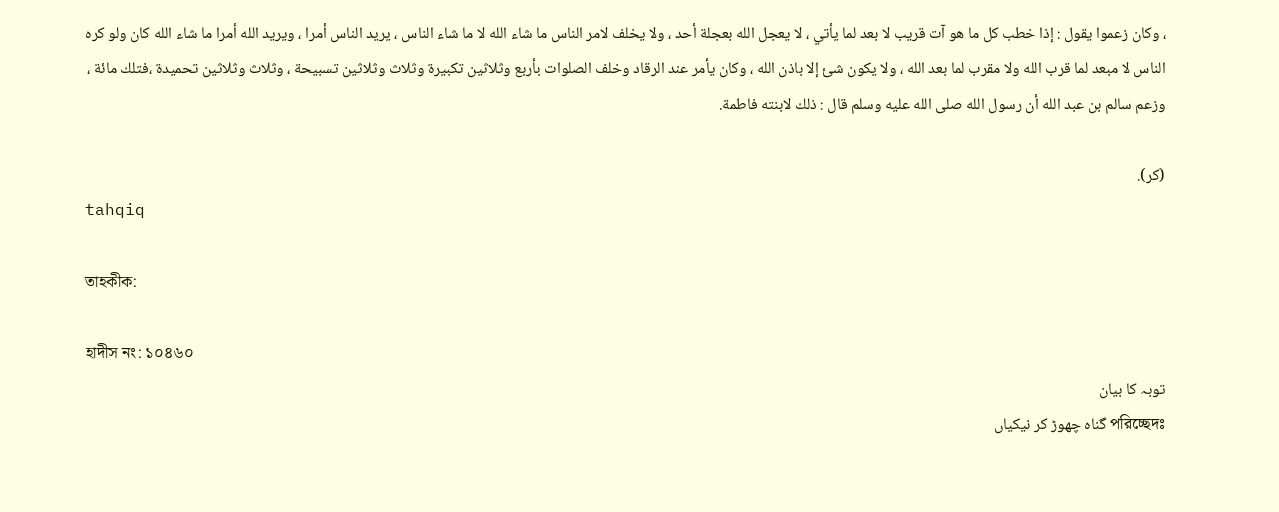، وكان زعموا يقول : إذا خطب كل ما هو آت قريب لا بعد لما يأتي ، لا يعجل الله بعجلة أحد ، ولا يخلف لامر الناس ما شاء الله لا ما شاء الناس ، يريد الناس أمرا ، ويريد الله أمرا ما شاء الله كان ولو كره الناس لا مبعد لما قرب الله ولا مقرب لما بعد الله ، ولا يكون شئ إلا باذن الله ، وكان يأمر عند الرقاد وخلف الصلوات بأربع وثلاثين تكبيرة وثلاث وثلاثين تسبيحة ، وثلاث وثلاثين تحميدة ،فتلك مائة ، وزعم سالم بن عبد الله أن رسول الله صلى الله عليه وسلم قال : ذلك لابنته فاطمة.

(كر).
tahqiq

তাহকীক:

হাদীস নং: ১০৪৬০
توبہ کا بیان
পরিচ্ছেদঃ گناہ چھوڑ کر نیکیاں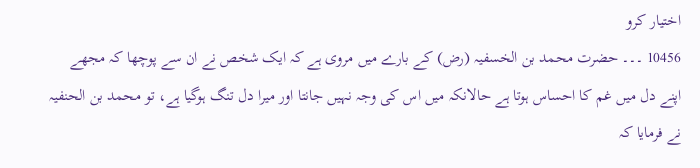اختیار کرو
10456 ۔۔۔ حضرت محمد بن الخسفیہ (رض) کے بارے میں مروی ہے کہ ایک شخص نے ان سے پوچھا کہ مجھے اپنے دل میں غم کا احساس ہوتا ہے حالانکہ میں اس کی وجہ نہیں جانتا اور میرا دل تنگ ہوگیا ہے، تو محمد بن الحنفیہ نے فرمایا کہ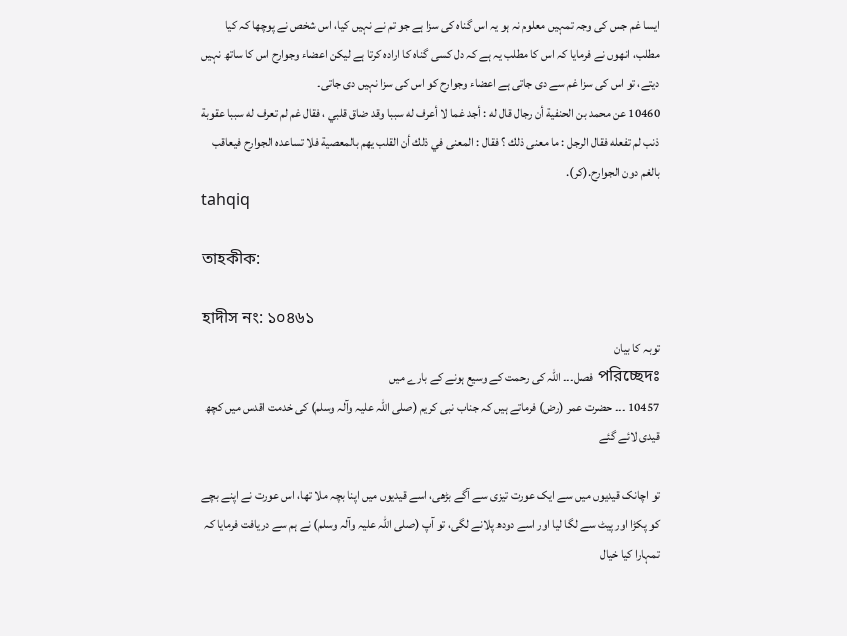ایسا غم جس کی وجہ تمہیں معلوم نہ ہو یہ اس گناہ کی سزا ہے جو تم نے نہیں کیا، اس شخص نے پوچھا کہ کیا مطلب، انھوں نے فرمایا کہ اس کا مطلب یہ ہے کہ دل کسی گناہ کا ارادہ کرتا ہے لیکن اعضاء وجوارح اس کا ساتھ نہیں دیتے، تو اس کی سزا غم سے دی جاتی ہے اعضاء وجوارح کو اس کی سزا نہیں دی جاتی۔
10460 عن محمد بن الحنفية أن رجال قال له : أجد غما لا أعرف له سببا وقد ضاق قلبي ، فقال غم لم تعرف له سببا عقوبة ذنب لم تفعله فقال الرجل : ما معنى ذلك ؟ فقال : المعنى في ذلك أن القلب يهم بالمعصية فلا تساعده الجوارح فيعاقب بالغم دون الجوارح.(كر).
tahqiq

তাহকীক:

হাদীস নং: ১০৪৬১
توبہ کا بیان
পরিচ্ছেদঃ فصل۔۔۔ اللہ کی رحمت کے وسیع ہونے کے بارے میں
10457 ۔۔۔ حضرت عمر (رض) فرماتے ہیں کہ جناب نبی کریم (صلی اللہ علیہ وآلہ وسلم) کی خدمت اقدس میں کچھ قیدی لائے گئے

تو اچانک قیدیوں میں سے ایک عورت تیزی سے آگے بڑھی، اسے قیدیوں میں اپنا بچہ ملا تھا، اس عورت نے اپنے بچے کو پکڑا اور پیٹ سے لگا لیا اور اسے دودھ پلانے لگی، تو آپ (صلی اللہ علیہ وآلہ وسلم) نے ہم سے دریافت فرمایا کہ تمہارا کیا خیال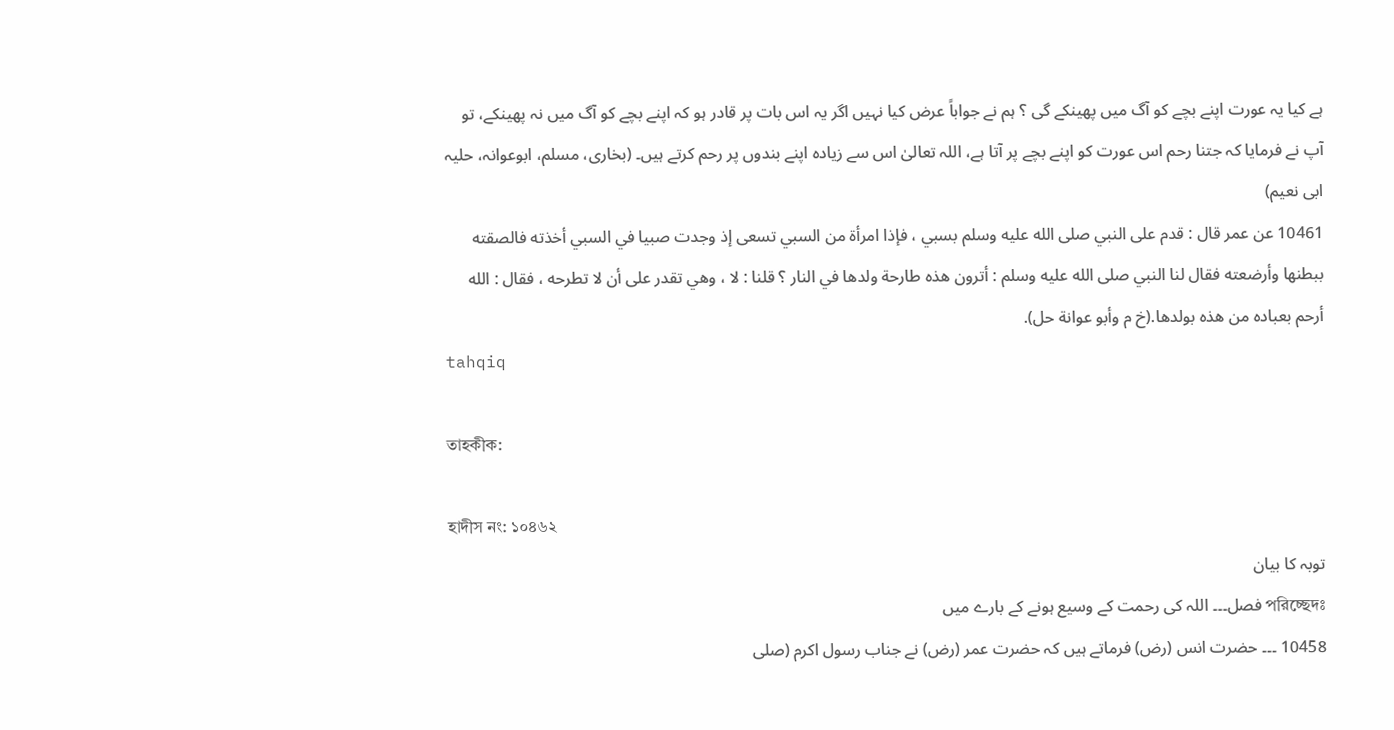ہے کیا یہ عورت اپنے بچے کو آگ میں پھینکے گی ؟ ہم نے جواباً عرض کیا نہیں اگر یہ اس بات پر قادر ہو کہ اپنے بچے کو آگ میں نہ پھینکے، تو آپ نے فرمایا کہ جتنا رحم اس عورت کو اپنے بچے پر آتا ہے، اللہ تعالیٰ اس سے زیادہ اپنے بندوں پر رحم کرتے ہیں۔ (بخاری، مسلم، ابوعوانہ، حلیہ ابی نعیم)
10461 عن عمر قال : قدم على النبي صلى الله عليه وسلم بسبي ، فإذا امرأة من السبي تسعى إذ وجدت صبيا في السبي أخذته فالصقته ببطنها وأرضعته فقال لنا النبي صلى الله عليه وسلم : أترون هذه طارحة ولدها في النار ؟ قلنا : لا ، وهي تقدر على أن لا تطرحه ، فقال : الله أرحم بعباده من هذه بولدها.(خ م وأبو عوانة حل).
tahqiq

তাহকীক:

হাদীস নং: ১০৪৬২
توبہ کا بیان
পরিচ্ছেদঃ فصل۔۔۔ اللہ کی رحمت کے وسیع ہونے کے بارے میں
10458 ۔۔۔ حضرت انس (رض) فرماتے ہیں کہ حضرت عمر (رض) نے جناب رسول اکرم (صلی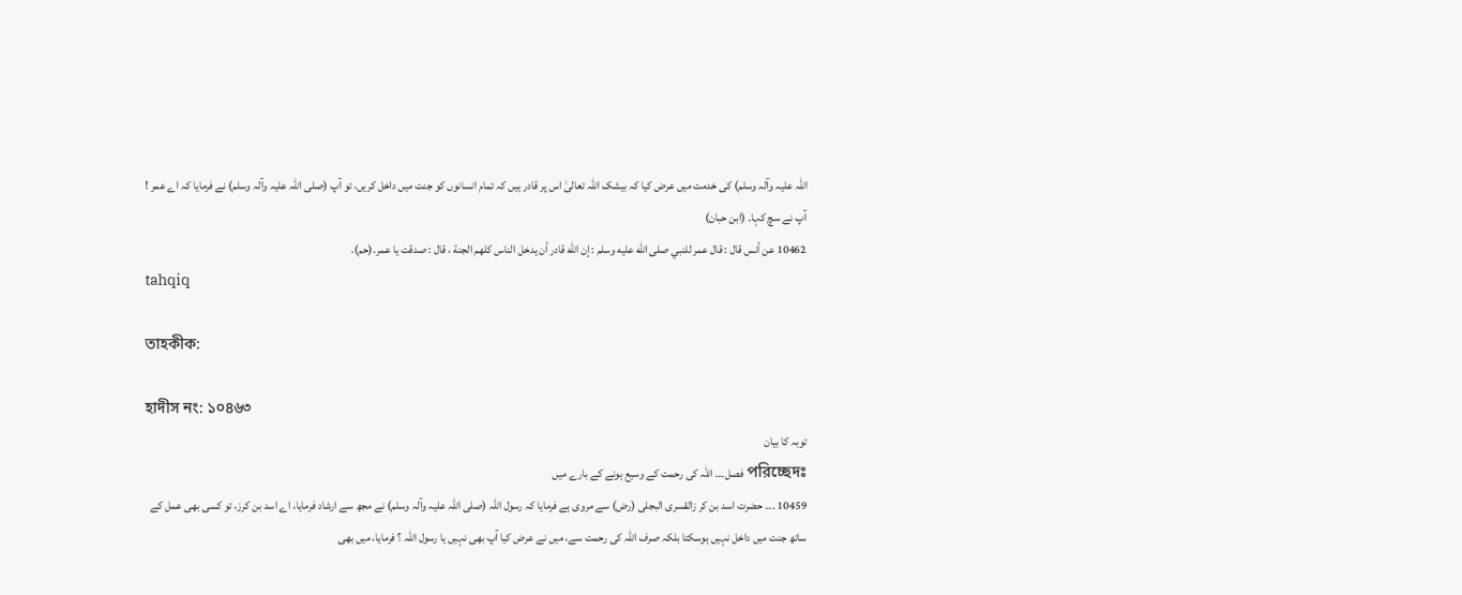اللہ علیہ وآلہ وسلم) کی خدمت میں عرض کیا کہ بیشک اللہ تعالیٰ اس پر قادر ہیں کہ تمام انسانوں کو جنت میں داخل کریں، تو آپ (صلی اللہ علیہ وآلہ وسلم) نے فرمایا کہ اے عمر ! آپ نے سچ کہا۔ (ابن حبان)
10462 عن أنس قال : قال عمر للنبي صلى الله عليه وسلم : إن الله قادر أن يدخل الناس كلهم الجنة ، قال : صدقت يا عمر.(حم).
tahqiq

তাহকীক:

হাদীস নং: ১০৪৬৩
توبہ کا بیان
পরিচ্ছেদঃ فصل۔۔۔ اللہ کی رحمت کے وسیع ہونے کے بارے میں
10459 ۔۔۔ حضرت اسد بن کر زالقسری البجلی (رض) سے مروی ہے فرمایا کہ رسول اللہ (صلی اللہ علیہ وآلہ وسلم) نے مجھ سے ارشاد فرمایا، اے اسد بن کرز، تو کسی بھی عمل کے ساتھ جنت میں داخل نہیں ہوسکتا بلکہ صرف اللہ کی رحمت سے، میں نے عرض کیا آپ بھی نہیں یا رسول اللہ ؟ فرمایا، میں بھی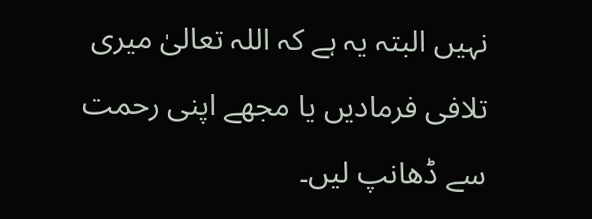نہیں البتہ یہ ہے کہ اللہ تعالیٰ میری تلافی فرمادیں یا مجھے اپنی رحمت سے ڈھانپ لیں۔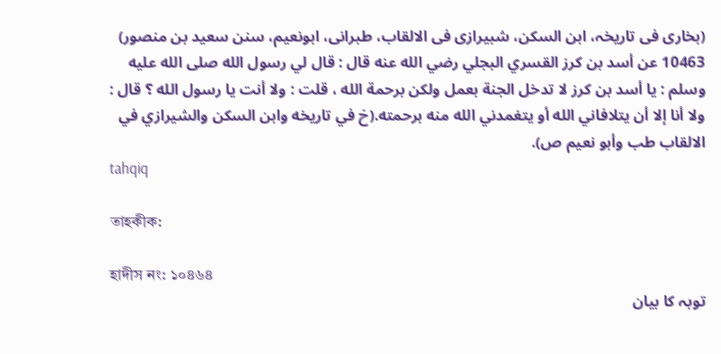(بخاری فی تاریخہ، ابن السکن، شبیرازی فی الالقاب، طبرانی، ابونعیم، سنن سعید بن منصور)
10463 عن أسد بن كرز القسري البجلي رضي الله عنه قال : قال لي رسول الله صلى الله عليه وسلم : يا أسد بن كرز لا تدخل الجنة بعمل ولكن برحمة الله ، قلت : ولا أنت يا رسول الله ؟ قال : ولا أنا إلا أن يتلافاني الله أو يتغمدني الله منه برحمته.(خ في تاريخه وابن السكن والشيرازي في الالقاب طب وأبو نعيم ص).
tahqiq

তাহকীক:

হাদীস নং: ১০৪৬৪
توبہ کا بیان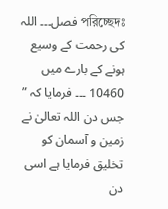পরিচ্ছেদঃ فصل۔۔۔ اللہ کی رحمت کے وسیع ہونے کے بارے میں
10460 ۔۔۔ فرمایا کہ ” جس دن اللہ تعالیٰ نے زمین و آسمان کو تخلیق فرمایا ہے اسی دن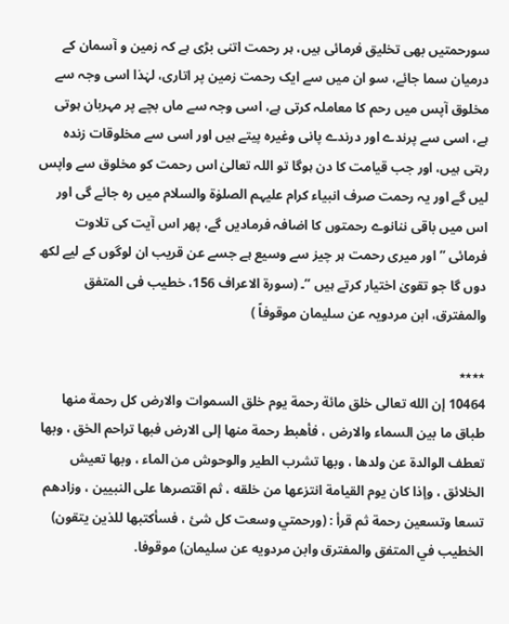سورحمتیں بھی تخلیق فرمائی ہیں، ہر رحمت اتنی بڑی ہے کہ زمین و آسمان کے درمیان سما جائے، سو ان میں سے ایک رحمت زمین پر اتاری، لہٰذا اسی وجہ سے مخلوق آپس میں رحم کا معاملہ کرتی ہے، اسی وجہ سے ماں بچے پر مہربان ہوتی ہے، اسی سے پرندے اور درندے پانی وغیرہ پیتے ہیں اور اسی سے مخلوقات زندہ رہتی ہیں، اور جب قیامت کا دن ہوگا تو اللہ تعالیٰ اس رحمت کو مخلوق سے واپس لیں گے اور یہ رحمت صرف انبیاء کرام علیہم الصلوٰۃ والسلام میں رہ جائے گی اور اس میں باقی ننانوے رحمتوں کا اضافہ فرمادیں گے، پھر اس آیت کی تلاوت فرمائی ” اور میری رحمت ہر چیز سے وسیع ہے جسے عن قریب ان لوگوں کے لیے لکھ دوں گا جو تقویٰ اختیار کرتے ہیں “۔ (سورة الاعراف 156، خطیب فی المتفق والمفترق، ابن مردویہ عن سلیمان موقوفاً )

٭٭٭٭
10464 إن الله تعالى خلق مائة رحمة يوم خلق السموات والارض كل رحمة منها طباق ما بين السماء والارض ، فأهبط رحمة منها إلى الارض فبها تراحم الخق ، وبها تعطف الوالدة عن ولدها ، وبها تشرب الطير والوحوش من الماء ، وبها تعيش الخلائق ، وإذا كان يوم القيامة انتزعها من خلقه ، ثم اقتصرها على النبيين ، وزادهم تسعا وتسعين رحمة ثم قرأ : (ورحمتي وسعت كل شئ ، فسأكتبها للذين يتقون) الخطيب في المتفق والمفترق وابن مردويه عن سليمان) موقوفا.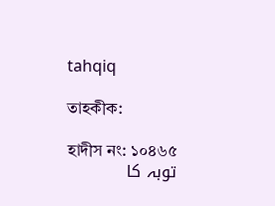tahqiq

তাহকীক:

হাদীস নং: ১০৪৬৫
توبہ کا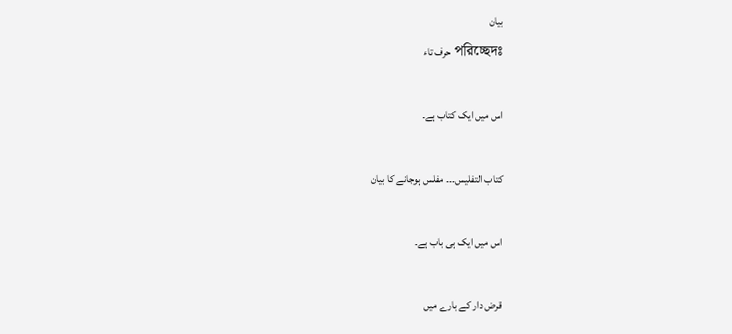بیان
পরিচ্ছেদঃ حرف تاء

اس میں ایک کتاب ہے۔

کتاب التفلیس۔۔۔ مفلس ہوجانے کا بیان

اس میں ایک ہی باب ہے۔

قرض دار کے بارے میں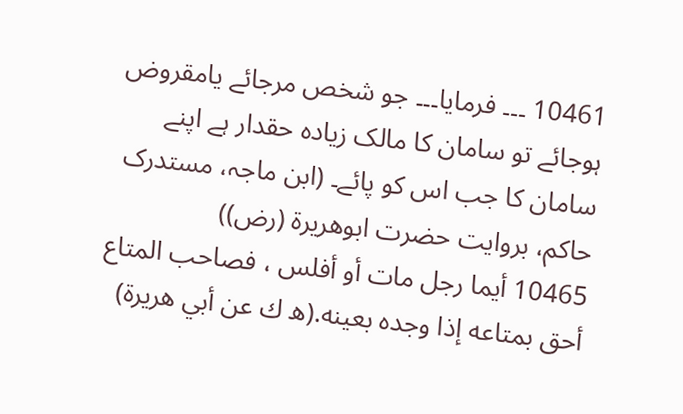10461 ۔۔۔ فرمایا۔۔۔ جو شخص مرجائے یامقروض ہوجائے تو سامان کا مالک زیادہ حقدار ہے اپنے سامان کا جب اس کو پائے۔ (ابن ماجہ، مستدرک حاکم، بروایت حضرت ابوھریرۃ (رض))
10465 أيما رجل مات أو أفلس ، فصاحب المتاع أحق بمتاعه إذا وجده بعينه.(ه ك عن أبي هريرة)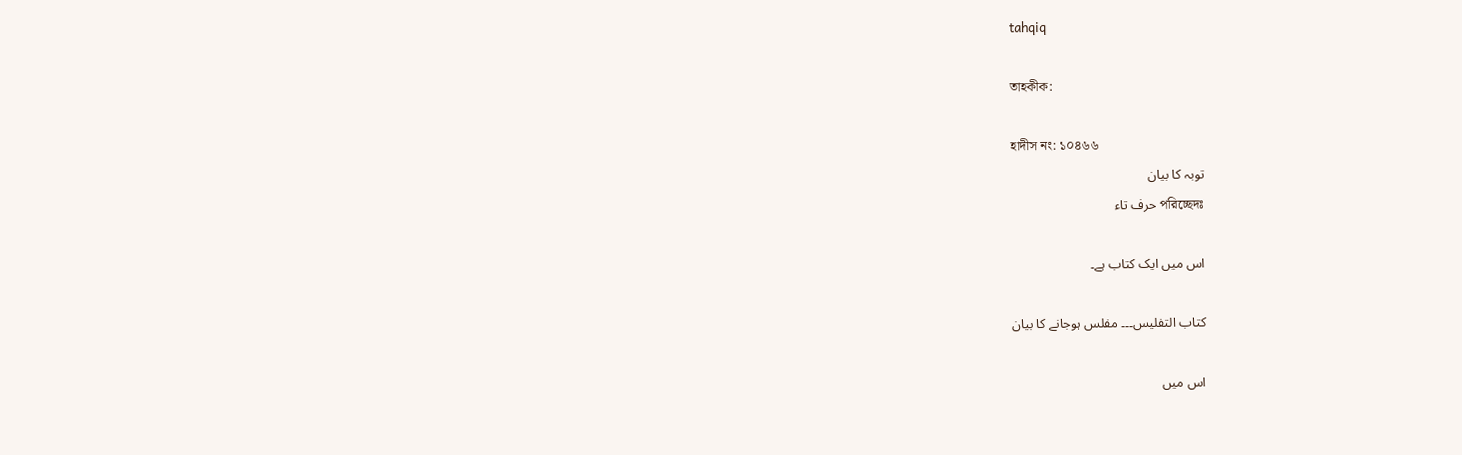tahqiq

তাহকীক:

হাদীস নং: ১০৪৬৬
توبہ کا بیان
পরিচ্ছেদঃ حرف تاء

اس میں ایک کتاب ہے۔

کتاب التفلیس۔۔۔ مفلس ہوجانے کا بیان

اس میں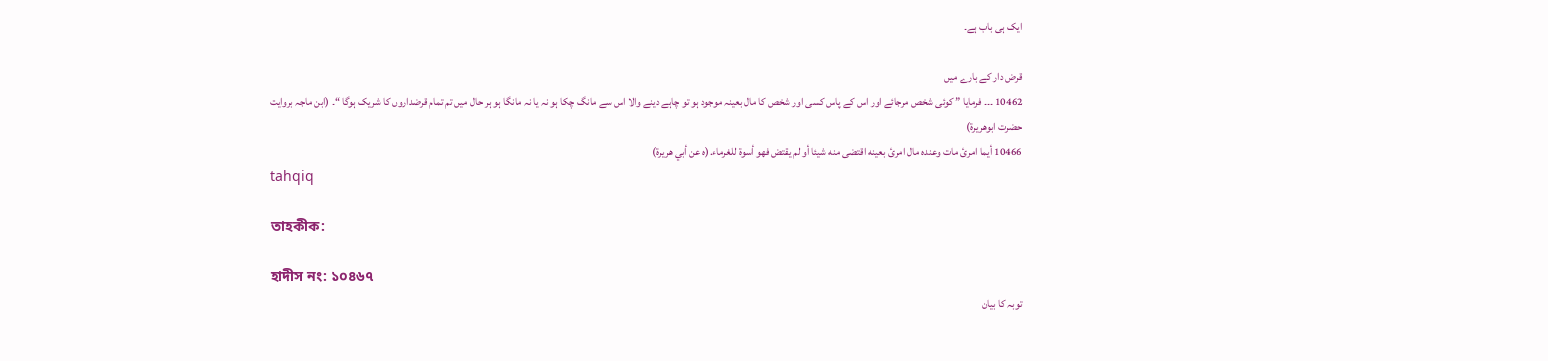ایک ہی باب ہے۔

قرض دار کے بارے میں
10462 ۔۔۔ فرمایا ” کوئی شخص مرجائے اور اس کے پاس کسی اور شخص کا مال بعینہ موجود ہو تو چاہے دینے والا اس سے مانگ چکا ہو نہ یا نہ مانگا ہو ہر حال میں تم تمام قرضداروں کا شریک ہوگا “۔ (ابن ماجہ بروایت حضرت ابوھریرۃ)
10466 أيما امرئ مات وعنده مال امرئ بعينه اقتضى منه شيئا أو لم يقتض فهو أسوة للغرماء.(ه عن أبي هريرة)
tahqiq

তাহকীক:

হাদীস নং: ১০৪৬৭
توبہ کا بیان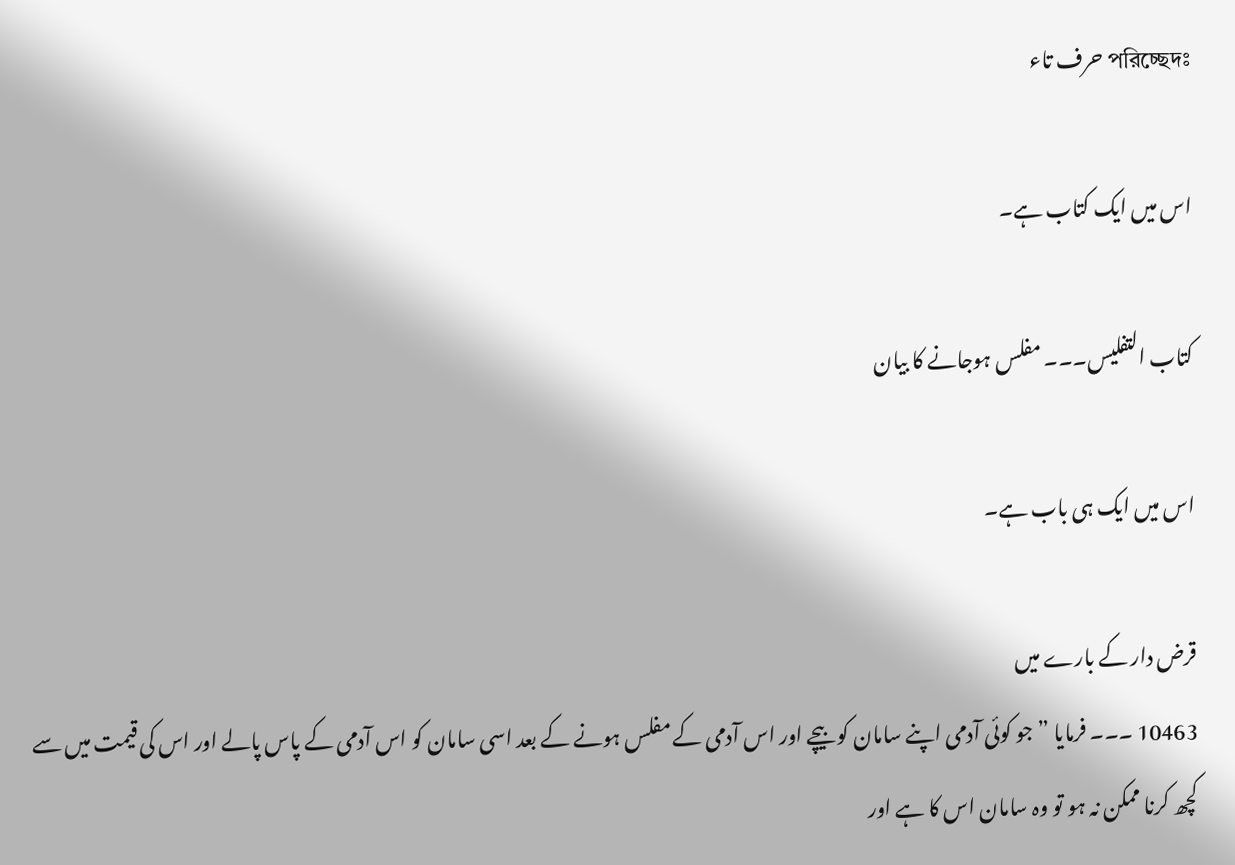পরিচ্ছেদঃ حرف تاء

اس میں ایک کتاب ہے۔

کتاب التفلیس۔۔۔ مفلس ہوجانے کا بیان

اس میں ایک ہی باب ہے۔

قرض دار کے بارے میں
10463 ۔۔۔ فرمایا ” جو کوئی آدمی اپنے سامان کو بیچے اور اس آدمی کے مفلس ہونے کے بعد اسی سامان کو اس آدمی کے پاس پالے اور اس کی قیمت میں سے کچھ کرنا ممکن نہ ہو تو وہ سامان اس کا ہے اور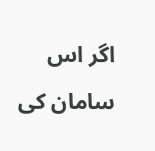اگر اس سامان کی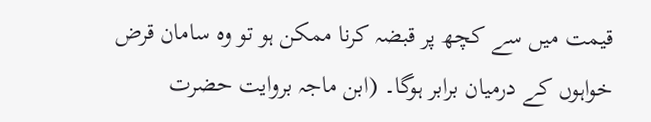قیمت میں سے کچھ پر قبضہ کرنا ممکن ہو تو وہ سامان قرض خواہوں کے درمیان برابر ہوگا۔ (ابن ماجہ بروایت حضرت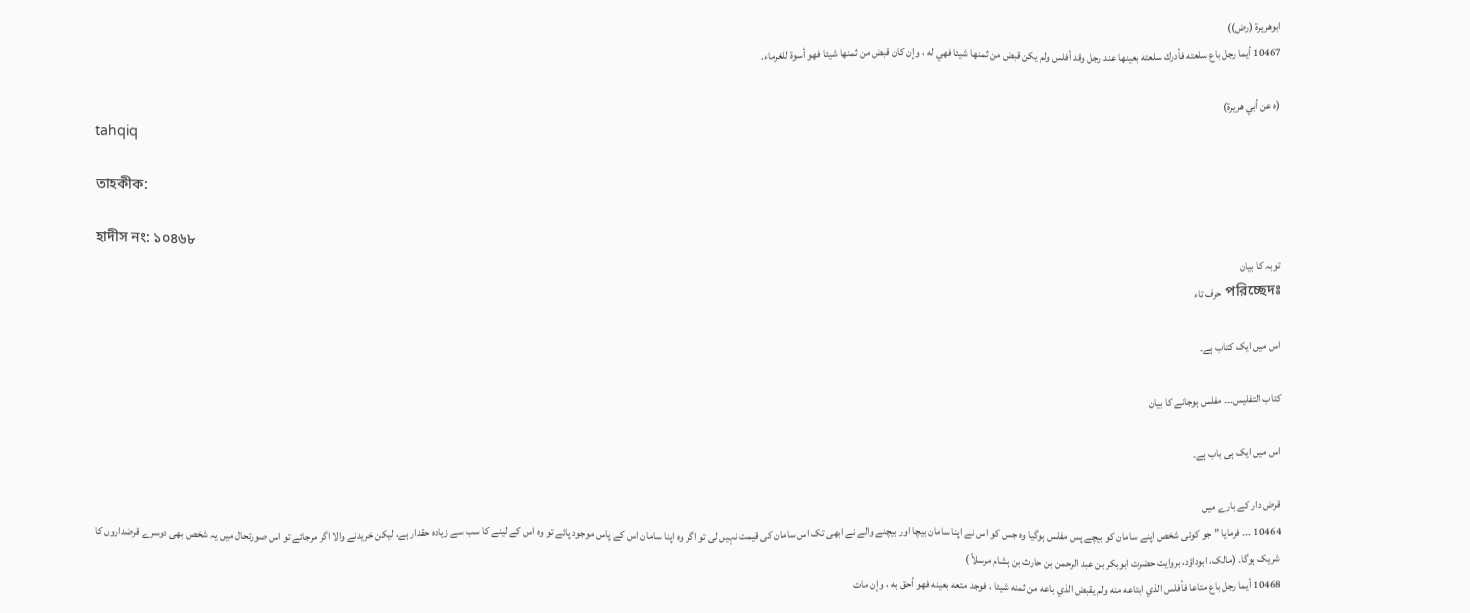ابوھریرۃ (رض))
10467 أيما رجل باع سلعته فأدرك سلعته بعينها عند رجل وقد أفلس ولم يكن قبض من ثمنها شيئا فهي له ، وإن كان قبض من ثمنها شيئا فهو أسوة للغرماء.

(ه عن أبي هريرة)
tahqiq

তাহকীক:

হাদীস নং: ১০৪৬৮
توبہ کا بیان
পরিচ্ছেদঃ حرف تاء

اس میں ایک کتاب ہے۔

کتاب التفلیس۔۔۔ مفلس ہوجانے کا بیان

اس میں ایک ہی باب ہے۔

قرض دار کے بارے میں
10464 ۔۔۔ فرمایا ” جو کوئی شخص اپنے سامان کو بیچے پس مفلس ہوگیا وہ جس کو اس نے اپنا سامان بیچا اور بیچنے والے نے ابھی تک اس سامان کی قیمت نہیں لی تو اگر وہ اپنا سامان اس کے پاس موجود پائے تو وہ اس کے لینے کا سب سے زیادہ حقدار ہے، لیکن خریدنے والا اگر مرجائے تو اس صورتحال میں یہ شخص بھی دوسرے قرضداروں کا شریک ہوگا۔ (مالک، ابوداؤد، بروایت حضرت ابوبکر بن عبد الرحمن بن حارث بن ہشام مرسلاً )
10468 أيما رجل باع متاعا فأفلس الذي ابتاعه منه ولم يقبض الذي باعه من ثمنه شيئا ، فوجد متعه بعينه فهو أحق به ، وإن مات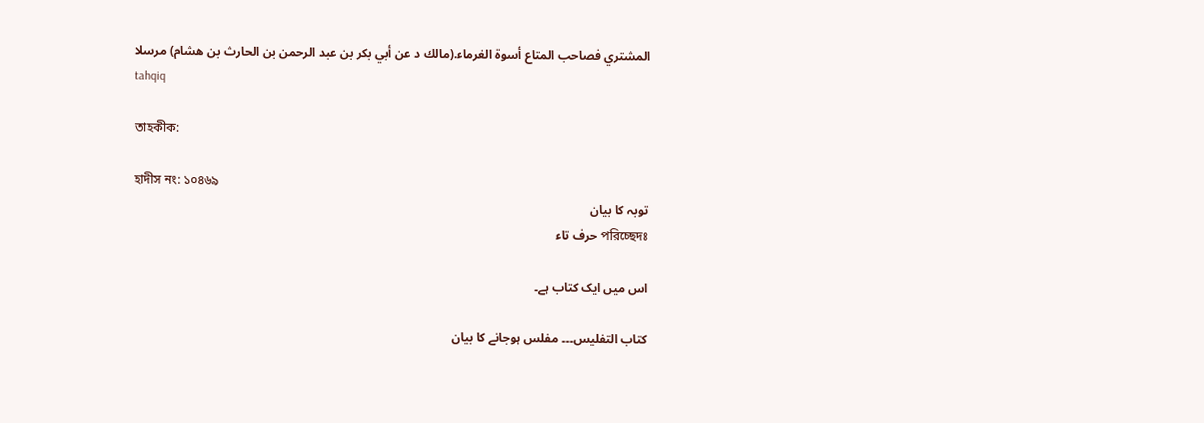المشتري فصاحب المتاع أسوة الغرماء.(مالك د عن أبي بكر بن عبد الرحمن بن الحارث بن هشام) مرسلا
tahqiq

তাহকীক:

হাদীস নং: ১০৪৬৯
توبہ کا بیان
পরিচ্ছেদঃ حرف تاء

اس میں ایک کتاب ہے۔

کتاب التفلیس۔۔۔ مفلس ہوجانے کا بیان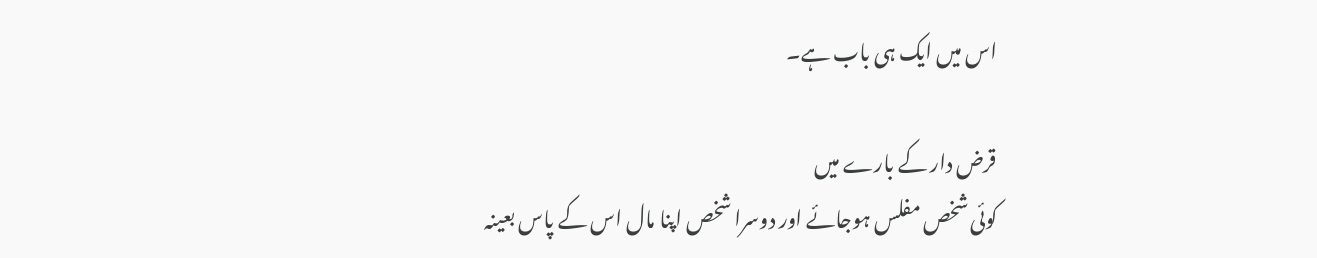اس میں ایک ہی باب ہے۔

قرض دار کے بارے میں
کوئی شخص مفلس ہوجائے اور دوسرا شخص اپنا مال اس کے پاس بعینہ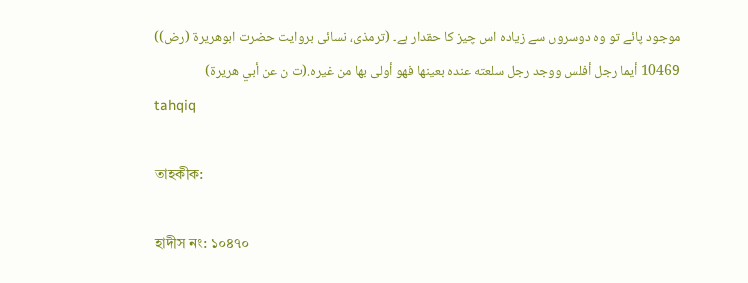موجود پائے تو وہ دوسروں سے زیادہ اس چیز کا حقدار ہے۔ (ترمذی، نسائی بروایت حضرت ابوھریرۃ (رض))
10469 أيما رجل أفلس ووجد رجل سلعته عنده بعينها فهو أولى بها من غيره.(ت ن عن أبي هريرة)
tahqiq

তাহকীক:

হাদীস নং: ১০৪৭০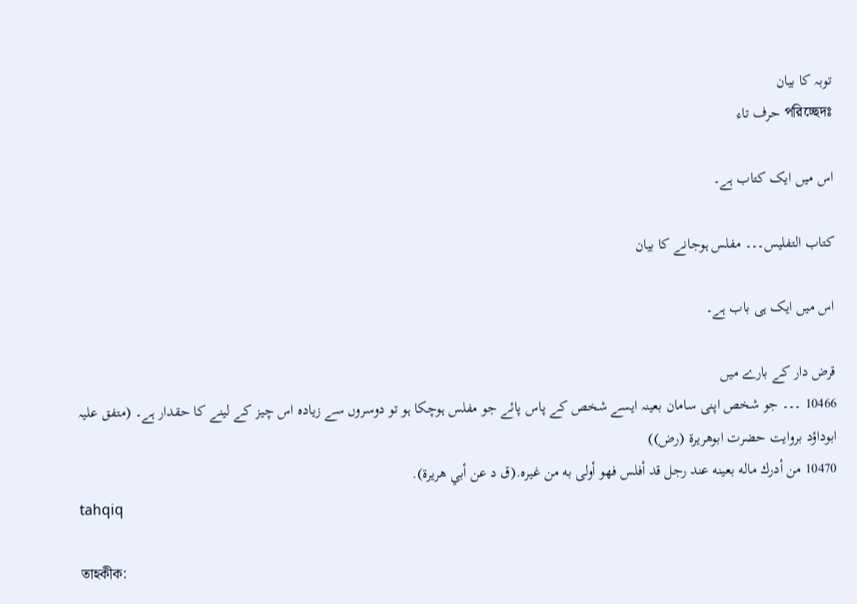توبہ کا بیان
পরিচ্ছেদঃ حرف تاء

اس میں ایک کتاب ہے۔

کتاب التفلیس۔۔۔ مفلس ہوجانے کا بیان

اس میں ایک ہی باب ہے۔

قرض دار کے بارے میں
10466 ۔۔۔ جو شخص اپنی سامان بعینہ ایسے شخص کے پاس پائے جو مفلس ہوچکا ہو تو دوسروں سے زیادہ اس چیز کے لینے کا حقدار ہے۔ (متفق علیہ ابوداؤد بروایت حضرت ابوھریرۃ (رض))
10470 من أدرك ماله بعينه عند رجل قد أفلس فهو أولى به من غيره.(ق د عن أبي هريرة).
tahqiq

তাহকীক: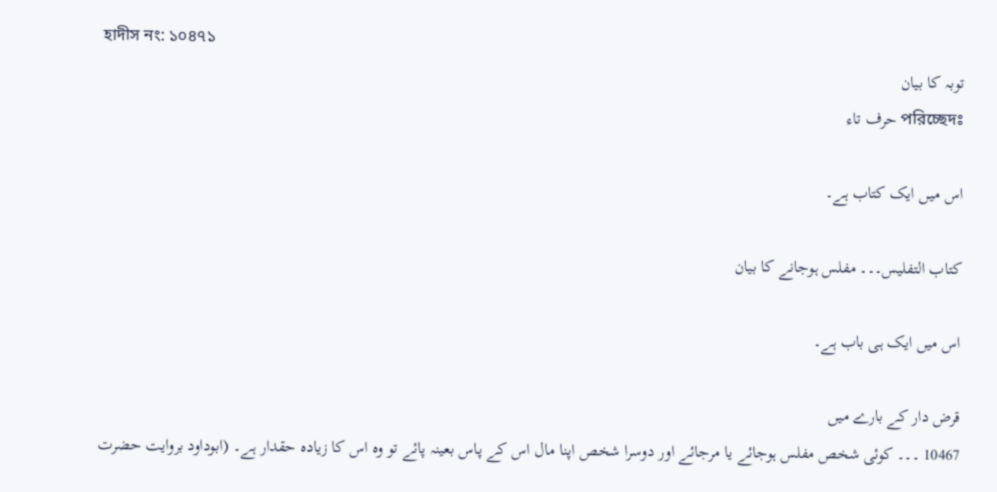হাদীস নং: ১০৪৭১
توبہ کا بیان
পরিচ্ছেদঃ حرف تاء

اس میں ایک کتاب ہے۔

کتاب التفلیس۔۔۔ مفلس ہوجانے کا بیان

اس میں ایک ہی باب ہے۔

قرض دار کے بارے میں
10467 ۔۔۔ کوئی شخص مفلس ہوجائے یا مرجائے اور دوسرا شخص اپنا مال اس کے پاس بعینہ پائے تو وہ اس کا زیادہ حقدار ہے۔ (ابوداود بروایت حضرت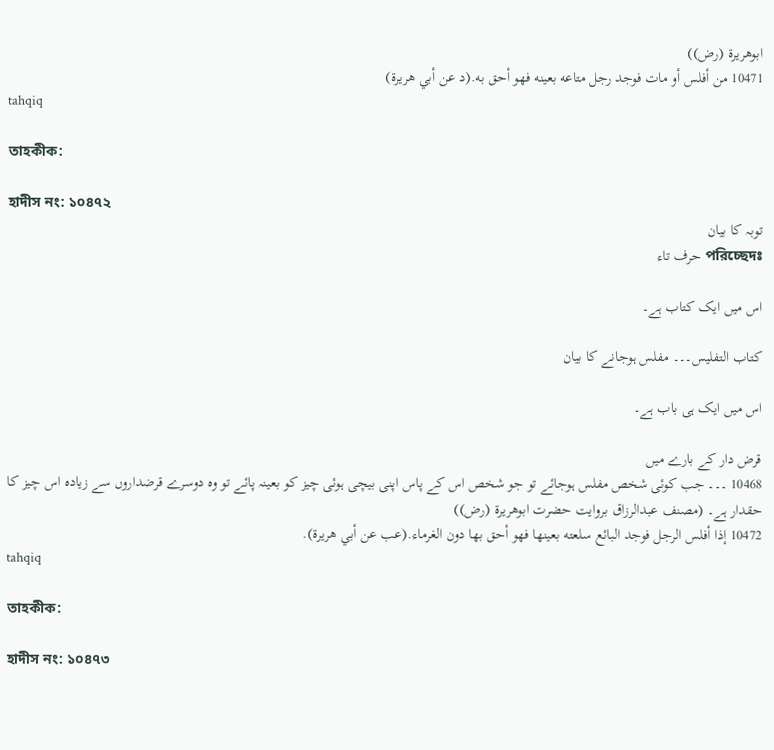ابوھریرۃ (رض))
10471 من أفلس أو مات فوجد رجل متاعه بعينه فهو أحق به.(د عن أبي هريرة)
tahqiq

তাহকীক:

হাদীস নং: ১০৪৭২
توبہ کا بیان
পরিচ্ছেদঃ حرف تاء

اس میں ایک کتاب ہے۔

کتاب التفلیس۔۔۔ مفلس ہوجانے کا بیان

اس میں ایک ہی باب ہے۔

قرض دار کے بارے میں
10468 ۔۔۔ جب کوئی شخص مفلس ہوجائے تو جو شخص اس کے پاس اپنی بیچی ہوئی چیز کو بعینہ پائے تو وہ دوسرے قرضداروں سے زیادہ اس چیز کا حقدار ہے۔ (مصنف عبدالرزاق بروایت حضرت ابوھریرۃ (رض))
10472 إذا أفلس الرجل فوجد البائع سلعته بعينها فهو أحق بها دون الغرماء.(عب عن أبي هريرة).
tahqiq

তাহকীক:

হাদীস নং: ১০৪৭৩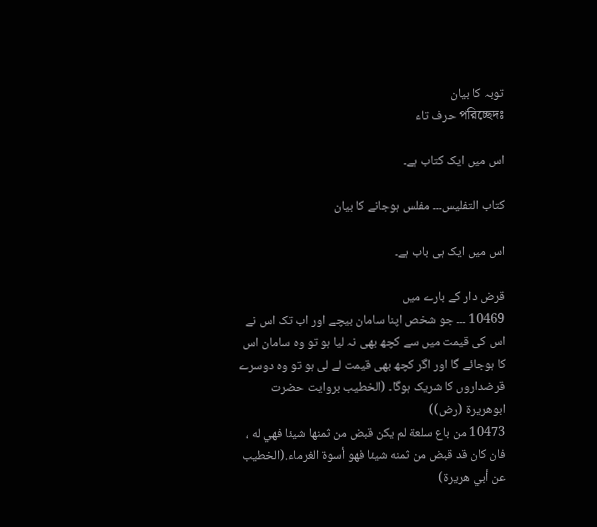توبہ کا بیان
পরিচ্ছেদঃ حرف تاء

اس میں ایک کتاب ہے۔

کتاب التفلیس۔۔۔ مفلس ہوجانے کا بیان

اس میں ایک ہی باب ہے۔

قرض دار کے بارے میں
10469 ۔۔۔ جو شخص اپنا سامان بیچے اور اب تک اس نے اس کی قیمت میں سے کچھ بھی نہ لیا ہو تو وہ سامان اس کا ہوجائے گا اور اگر کچھ بھی قیمت لے لی ہو تو وہ دوسرے قرضداروں کا شریک ہوگا۔ (الخطیب بروایت حضرت ابوھریرۃ (رض))
10473 من باع سلعة لم يكن قبض من ثمنها شيئا فهي له ، فان كان قد قبض من ثمنه شيئا فهو أسوة الغرماء.(الخطيب عن أبي هريرة)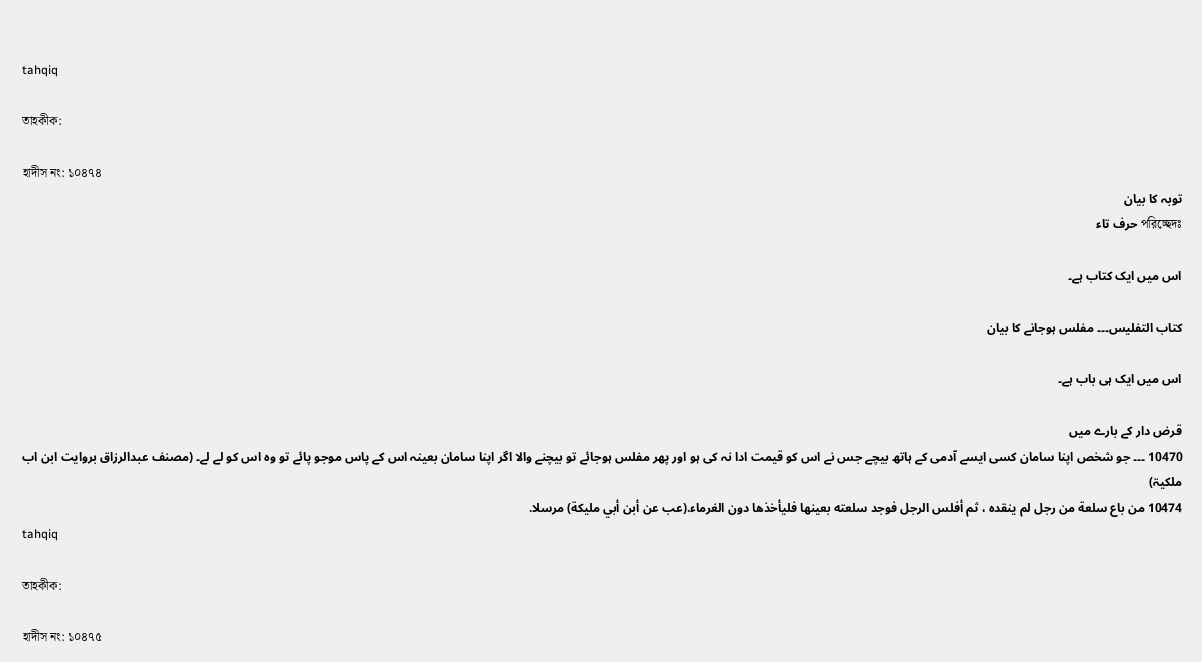tahqiq

তাহকীক:

হাদীস নং: ১০৪৭৪
توبہ کا بیان
পরিচ্ছেদঃ حرف تاء

اس میں ایک کتاب ہے۔

کتاب التفلیس۔۔۔ مفلس ہوجانے کا بیان

اس میں ایک ہی باب ہے۔

قرض دار کے بارے میں
10470 ۔۔۔ جو شخص اپنا سامان کسی ایسے آدمی کے ہاتھ بیچے جس نے اس کو قیمت ادا نہ کی ہو اور پھر مفلس ہوجائے تو بیچنے والا اگر اپنا سامان بعینہ اس کے پاس موجو پائے تو وہ اس کو لے لے۔ (مصنف عبدالرزاق بروایت ابن اب ملکیۃ)
10474 من باع سلعة من رجل لم ينقده ، ثم أفلس الرجل فوجد سلعته بعينها فليأخذها دون الغرماء.(عب عن أبن أبي مليكة) مرسلا.
tahqiq

তাহকীক:

হাদীস নং: ১০৪৭৫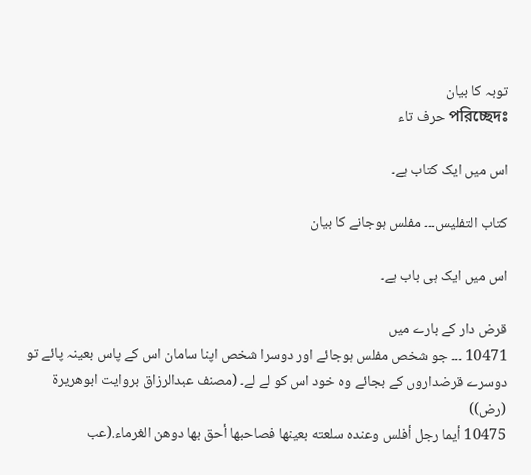توبہ کا بیان
পরিচ্ছেদঃ حرف تاء

اس میں ایک کتاب ہے۔

کتاب التفلیس۔۔۔ مفلس ہوجانے کا بیان

اس میں ایک ہی باب ہے۔

قرض دار کے بارے میں
10471 ۔۔۔ جو شخص مفلس ہوجائے اور دوسرا شخص اپنا سامان اس کے پاس بعینہ پائے تو دوسرے قرضداروں کے بجائے وہ خود اس کو لے لے۔ (مصنف عبدالرزاق بروایت ابوھریرۃ (رض))
10475 أيما رجل أفلس وعنده سلعته بعينها فصاحبها أحق بها دوهن الغرماء.(عب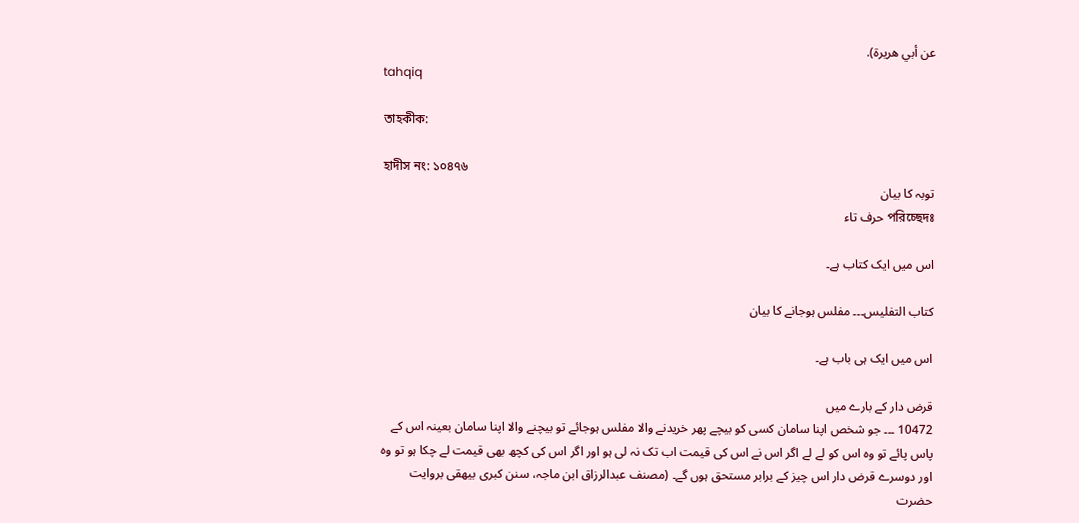عن أبي هريرة).
tahqiq

তাহকীক:

হাদীস নং: ১০৪৭৬
توبہ کا بیان
পরিচ্ছেদঃ حرف تاء

اس میں ایک کتاب ہے۔

کتاب التفلیس۔۔۔ مفلس ہوجانے کا بیان

اس میں ایک ہی باب ہے۔

قرض دار کے بارے میں
10472 ۔۔۔ جو شخص اپنا سامان کسی کو بیچے پھر خریدنے والا مفلس ہوجائے تو بیچنے والا اپنا سامان بعینہ اس کے پاس پائے تو وہ اس کو لے لے اگر اس نے اس کی قیمت اب تک نہ لی ہو اور اگر اس کی کچھ بھی قیمت لے چکا ہو تو وہ اور دوسرے قرض دار اس چیز کے برابر مستحق ہوں گے۔ (مصنف عبدالرزاق ابن ماجہ، سنن کبری بیھقی بروایت حضرت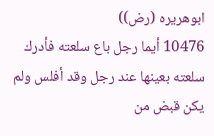ابوھریرہ (رض))
10476 أيما رجل باع سلعته فأدرك سلعته بعينها عند رجل وقد أفلس ولم يكن قبض من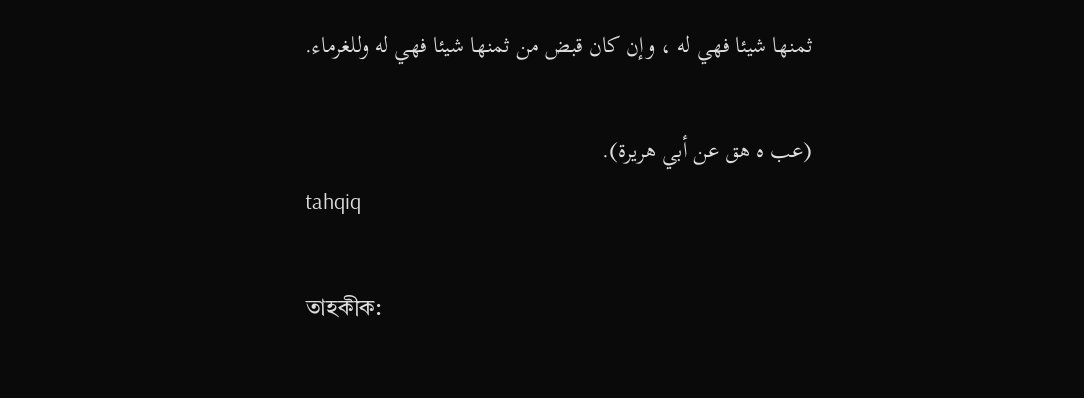ثمنها شيئا فهي له ، وإن كان قبض من ثمنها شيئا فهي له وللغرماء.

(عب ه هق عن أبي هريرة).
tahqiq

তাহকীক: